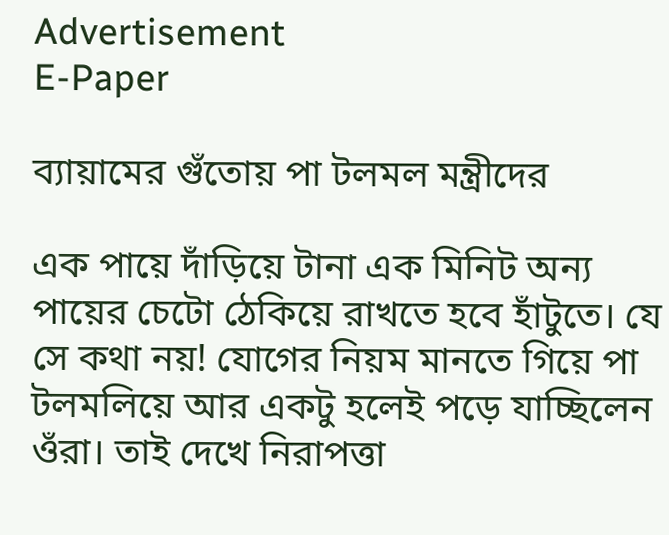Advertisement
E-Paper

ব্যায়ামের গুঁতোয় পা টলমল মন্ত্রীদের

এক পায়ে দাঁড়িয়ে টানা এক মিনিট অন্য পায়ের চেটো ঠেকিয়ে রাখতে হবে হাঁটুতে। যে সে কথা নয়! যোগের নিয়ম মানতে গিয়ে পা টলমলিয়ে আর একটু হলেই পড়ে যাচ্ছিলেন ওঁরা। তাই দেখে নিরাপত্তা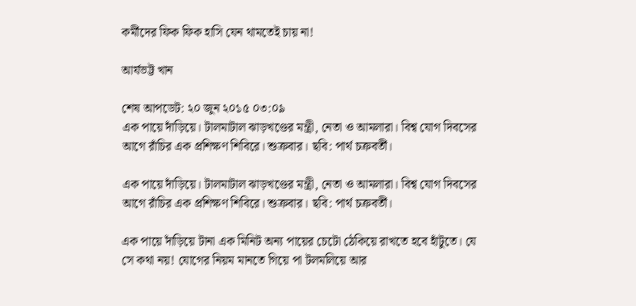কর্মীদের ফিক ফিক হাসি যেন থামতেই চায় না!

আর্যভট্ট খান

শেষ আপডেট: ২০ জুন ২০১৫ ০৩:০৯
এক পায়ে দাঁড়িয়ে। টালমাটাল ঝাড়খণ্ডের মন্ত্রী, নেতা ও আমলারা। বিশ্ব যোগ দিবসের আগে রাঁচির এক প্রশিক্ষণ শিবিরে। শুক্রবার। ছবি: পার্থ চক্রবর্তী।

এক পায়ে দাঁড়িয়ে। টালমাটাল ঝাড়খণ্ডের মন্ত্রী, নেতা ও আমলারা। বিশ্ব যোগ দিবসের আগে রাঁচির এক প্রশিক্ষণ শিবিরে। শুক্রবার। ছবি: পার্থ চক্রবর্তী।

এক পায়ে দাঁড়িয়ে টানা এক মিনিট অন্য পায়ের চেটো ঠেকিয়ে রাখতে হবে হাঁটুতে। যে সে কথা নয়! যোগের নিয়ম মানতে গিয়ে পা টলমলিয়ে আর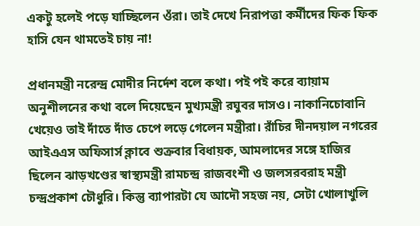একটু হলেই পড়ে যাচ্ছিলেন ওঁরা। তাই দেখে নিরাপত্তা কর্মীদের ফিক ফিক হাসি যেন থামতেই চায় না!

প্রধানমন্ত্রী নরেন্দ্র মোদীর নির্দেশ বলে কথা। পই পই করে ব্যায়াম অনুশীলনের কথা বলে দিয়েছেন মুখ্যমন্ত্রী রঘুবর দাসও। নাকানিচোবানি খেয়েও তাই দাঁতে দাঁত চেপে লড়ে গেলেন মন্ত্রীরা। রাঁচির দীনদয়াল নগরের আইএএস অফিসার্স ক্লাবে শুক্রবার বিধায়ক, আমলাদের সঙ্গে হাজির ছিলেন ঝাড়খণ্ডের স্বাস্থ্যমন্ত্রী রামচন্দ্র রাজবংশী ও জলসরবরাহ মন্ত্রী চন্দ্রপ্রকাশ চৌধুরি। কিন্তু ব্যাপারটা যে আদৌ সহজ নয়, সেটা খোলাখুলি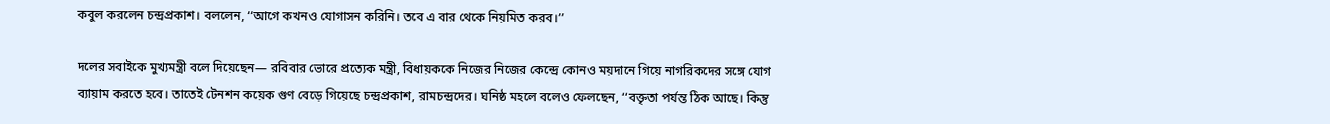কবুল করলেন চন্দ্রপ্রকাশ। বললেন, ‘‘আগে কখনও যোগাসন করিনি। তবে এ বার থেকে নিয়মিত করব।’’

দলের সবাইকে মুখ্যমন্ত্রী বলে দিয়েছেন— রবিবার ভোরে প্রত্যেক মন্ত্রী, বিধায়ককে নিজের নিজের কেন্দ্রে কোনও ময়দানে গিয়ে নাগরিকদের সঙ্গে যোগ ব্যায়াম করতে হবে। তাতেই টেনশন কয়েক গুণ বেড়ে গিয়েছে চন্দ্রপ্রকাশ, রামচন্দ্রদের। ঘনিষ্ঠ মহলে বলেও ফেলছেন, ‘‘বক্তৃতা পর্যন্ত ঠিক আছে। কিন্তু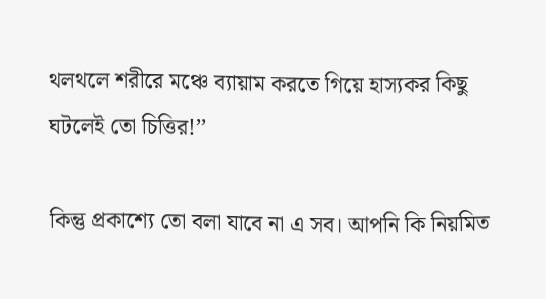থলথলে শরীরে মঞ্চে ব্যায়াম করতে গিয়ে হাস্যকর কিছু ঘটলেই তো চিত্তির!’’

কিন্তু প্রকাশ্যে তো বলা যাবে না এ সব। আপনি কি নিয়মিত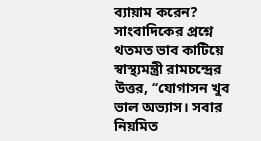ব্যায়াম করেন? সাংবাদিকের প্রশ্নে থতমত ভাব কাটিয়ে স্বাস্থ্যমন্ত্রী রামচন্দ্রের উত্তর, ‘‘যোগাসন খুব ভাল অভ্যাস। সবার নিয়মিত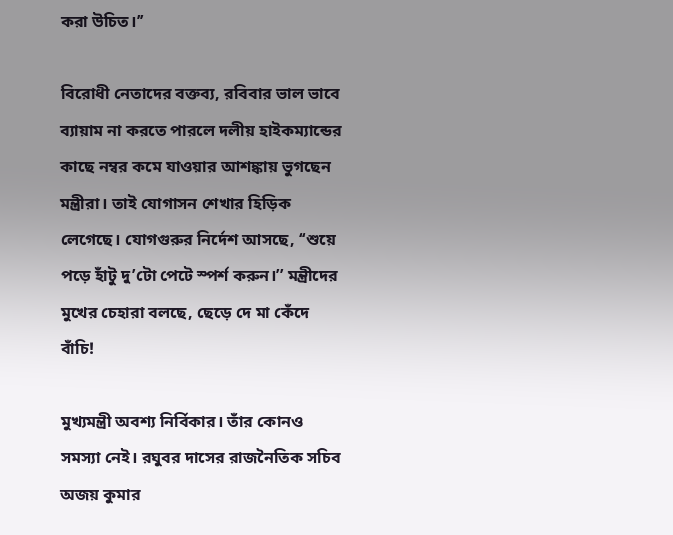করা উচিত।’’

বিরোধী নেতাদের বক্তব্য, রবিবার ভাল ভাবে ব্যায়াম না করতে পারলে দলীয় হাইকম্যান্ডের কাছে নম্বর কমে যাওয়ার আশঙ্কায় ভুগছেন মন্ত্রীরা। তাই যোগাসন শেখার হিড়িক লেগেছে। যোগগুরুর নির্দেশ আসছে, ‘‘শুয়ে পড়ে হাঁটু দু’টো পেটে স্পর্শ করুন।’’ মন্ত্রীদের মুখের চেহারা বলছে, ছেড়ে দে মা কেঁদে বাঁচি!

মুখ্যমন্ত্রী অবশ্য নির্বিকার। তাঁর কোনও সমস্যা নেই। রঘুবর দাসের রাজনৈতিক সচিব অজয় কুমার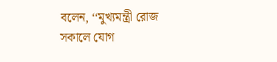বলেন, ‘‘মুখ্যমন্ত্রী রোজ সকালে যোগ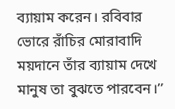ব্যায়াম করেন। রবিবার ভোরে রাঁচির মোরাবাদি ময়দানে তাঁর ব্যায়াম দেখে মানুষ তা বুঝতে পারবেন।’’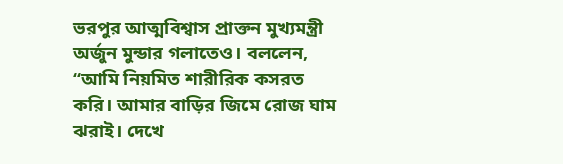ভরপুর আত্মবিশ্বাস প্রাক্তন মুখ্যমন্ত্রী অর্জুন মুন্ডার গলাতেও। বললেন, ‘‘আমি নিয়মিত শারীরিক কসরত করি। আমার বাড়ির জিমে রোজ ঘাম ঝরাই। দেখে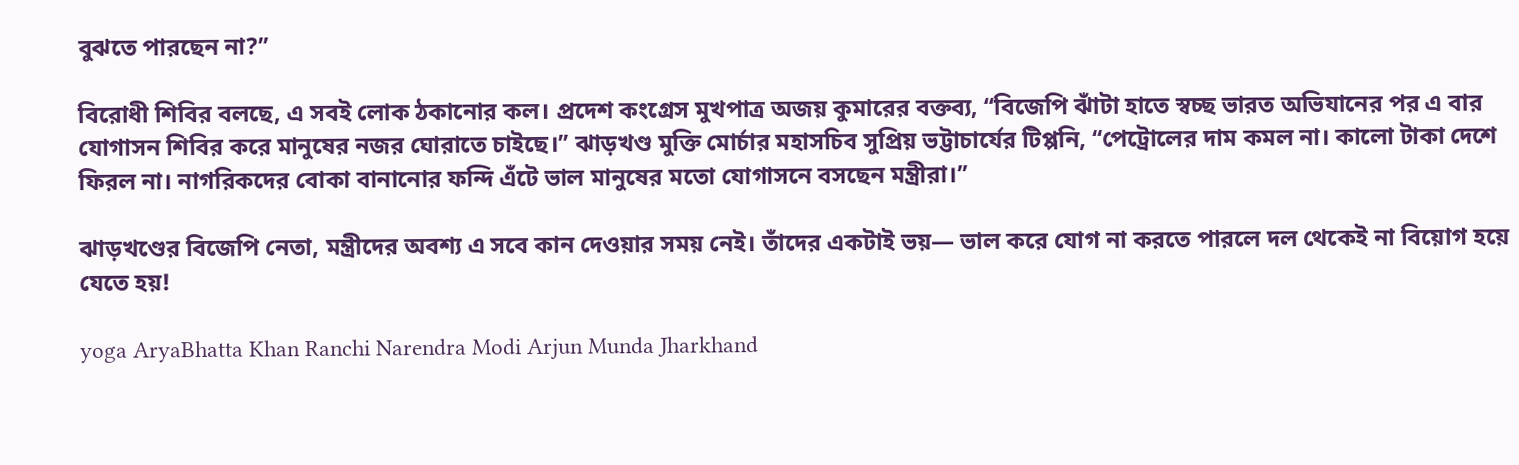বুঝতে পারছেন না?’’

বিরোধী শিবির বলছে, এ সবই লোক ঠকানোর কল। প্রদেশ কংগ্রেস মুখপাত্র অজয় কুমারের বক্তব্য, ‘‘বিজেপি ঝাঁটা হাতে স্বচ্ছ ভারত অভিযানের পর এ বার যোগাসন শিবির করে মানুষের নজর ঘোরাতে চাইছে।’’ ঝাড়খণ্ড মুক্তি মোর্চার মহাসচিব সুপ্রিয় ভট্টাচার্যের টিপ্পনি, ‘‘পেট্রোলের দাম কমল না। কালো টাকা দেশে ফিরল না। নাগরিকদের বোকা বানানোর ফন্দি এঁটে ভাল মানুষের মতো যোগাসনে বসছেন মন্ত্রীরা।’’

ঝাড়খণ্ডের বিজেপি নেতা, মন্ত্রীদের অবশ্য এ সবে কান দেওয়ার সময় নেই। তাঁদের একটাই ভয়— ভাল করে যোগ না করতে পারলে দল থেকেই না বিয়োগ হয়ে যেতে হয়!

yoga AryaBhatta Khan Ranchi Narendra Modi Arjun Munda Jharkhand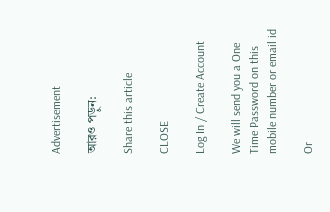Advertisement

আরও পড়ুন:

Share this article

CLOSE

Log In / Create Account

We will send you a One Time Password on this mobile number or email id

Or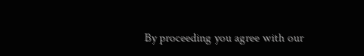By proceeding you agree with our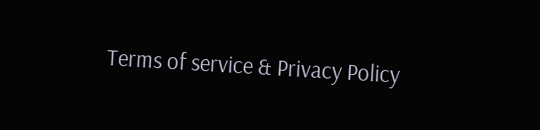Terms of service & Privacy Policy